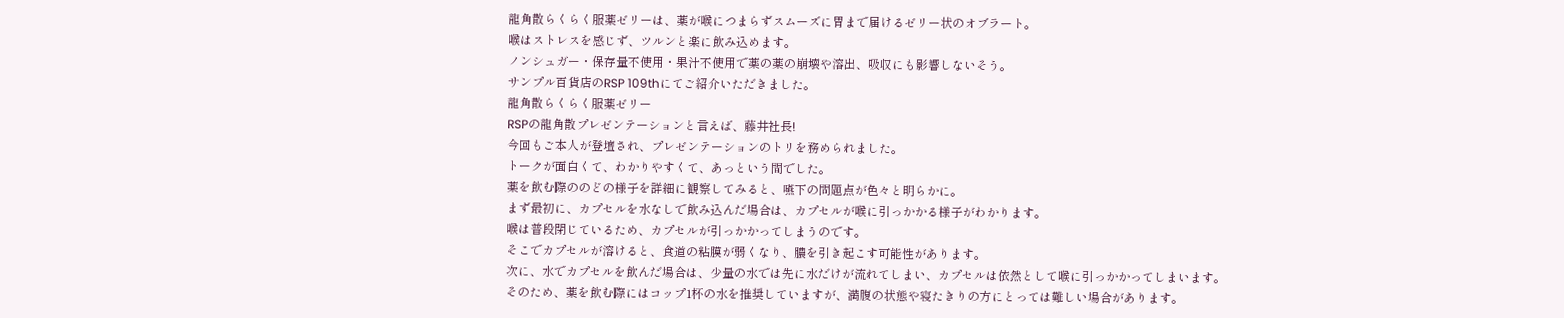龍角散らくらく服薬ゼリーは、薬が喉につまらずスムーズに胃まで届けるゼリー状のオブラート。
喉はストレスを感じず、ツルンと楽に飲み込めます。
ノンシュガー・保存量不使用・果汁不使用で薬の薬の崩壊や溶出、吸収にも影響しないそう。
サンプル百貨店のRSP 109thにてご紹介いただきました。
龍角散らくらく服薬ゼリー
RSPの龍角散プレゼンテーションと言えば、藤井社長!
今回もご本人が登壇され、プレゼンテーションのトリを務められました。
トークが面白くて、わかりやすくて、あっという間でした。
薬を飲む際ののどの様子を詳細に観察してみると、嚥下の問題点が色々と明らかに。
まず最初に、カプセルを水なしで飲み込んだ場合は、カプセルが喉に引っかかる様子がわかります。
喉は普段閉じているため、カプセルが引っかかってしまうのです。
そこでカプセルが溶けると、食道の粘膜が弱くなり、膿を引き起こす可能性があります。
次に、水でカプセルを飲んだ場合は、少量の水では先に水だけが流れてしまい、カプセルは依然として喉に引っかかってしまいます。
そのため、薬を飲む際にはコップ1杯の水を推奨していますが、満腹の状態や寝たきりの方にとっては難しい場合があります。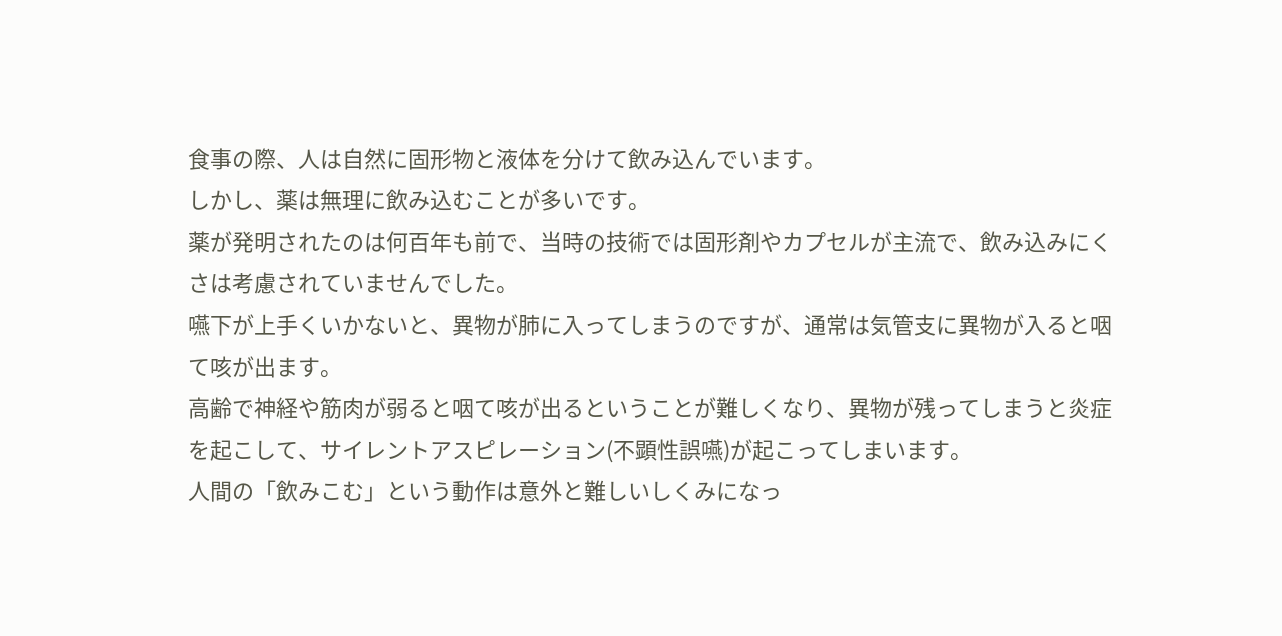食事の際、人は自然に固形物と液体を分けて飲み込んでいます。
しかし、薬は無理に飲み込むことが多いです。
薬が発明されたのは何百年も前で、当時の技術では固形剤やカプセルが主流で、飲み込みにくさは考慮されていませんでした。
嚥下が上手くいかないと、異物が肺に入ってしまうのですが、通常は気管支に異物が入ると咽て咳が出ます。
高齢で神経や筋肉が弱ると咽て咳が出るということが難しくなり、異物が残ってしまうと炎症を起こして、サイレントアスピレーション(不顕性誤嚥)が起こってしまいます。
人間の「飲みこむ」という動作は意外と難しいしくみになっ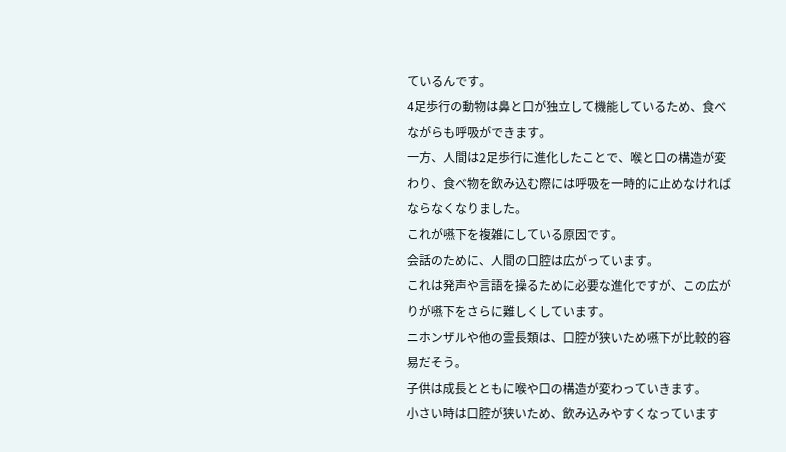ているんです。
4足歩行の動物は鼻と口が独立して機能しているため、食べながらも呼吸ができます。
一方、人間は2足歩行に進化したことで、喉と口の構造が変わり、食べ物を飲み込む際には呼吸を一時的に止めなければならなくなりました。
これが嚥下を複雑にしている原因です。
会話のために、人間の口腔は広がっています。
これは発声や言語を操るために必要な進化ですが、この広がりが嚥下をさらに難しくしています。
ニホンザルや他の霊長類は、口腔が狭いため嚥下が比較的容易だそう。
子供は成長とともに喉や口の構造が変わっていきます。
小さい時は口腔が狭いため、飲み込みやすくなっています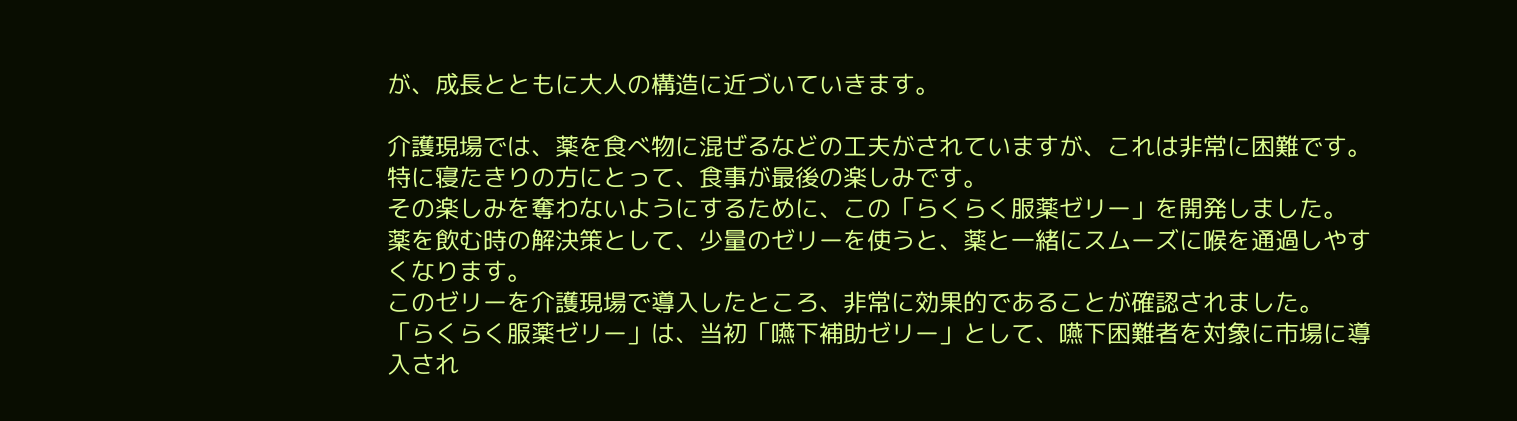が、成長とともに大人の構造に近づいていきます。

介護現場では、薬を食べ物に混ぜるなどの工夫がされていますが、これは非常に困難です。
特に寝たきりの方にとって、食事が最後の楽しみです。
その楽しみを奪わないようにするために、この「らくらく服薬ゼリー」を開発しました。
薬を飲む時の解決策として、少量のゼリーを使うと、薬と一緒にスムーズに喉を通過しやすくなります。
このゼリーを介護現場で導入したところ、非常に効果的であることが確認されました。
「らくらく服薬ゼリー」は、当初「嚥下補助ゼリー」として、嚥下困難者を対象に市場に導入され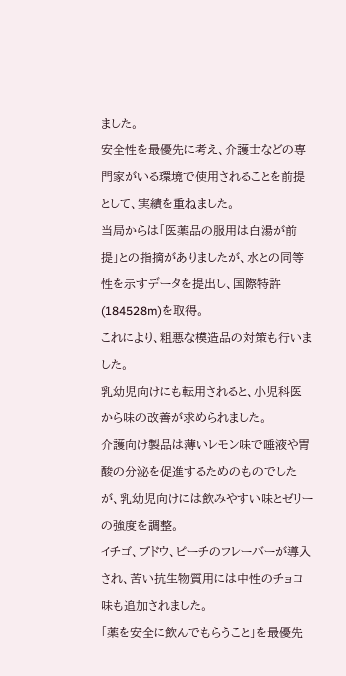ました。
安全性を最優先に考え、介護士などの専門家がいる環境で使用されることを前提として、実績を重ねました。
当局からは「医薬品の服用は白湯が前提」との指摘がありましたが、水との同等性を示すデータを提出し、国際特許(184528m)を取得。
これにより、粗悪な模造品の対策も行いました。
乳幼児向けにも転用されると、小児科医から味の改善が求められました。
介護向け製品は薄いレモン味で唾液や胃酸の分泌を促進するためのものでしたが、乳幼児向けには飲みやすい味とゼリーの強度を調整。
イチゴ、ブドウ、ピーチのフレーバーが導入され、苦い抗生物質用には中性のチョコ味も追加されました。
「薬を安全に飲んでもらうこと」を最優先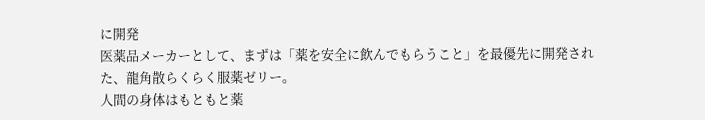に開発
医薬品メーカーとして、まずは「薬を安全に飲んでもらうこと」を最優先に開発された、龍角散らくらく服薬ゼリー。
人間の身体はもともと薬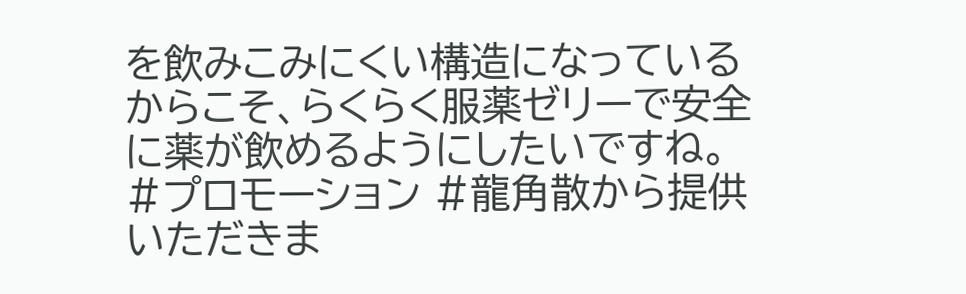を飲みこみにくい構造になっているからこそ、らくらく服薬ゼリーで安全に薬が飲めるようにしたいですね。
#プロモーション #龍角散から提供いただきま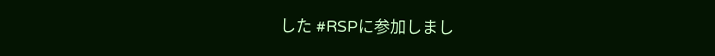した #RSPに参加しまし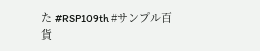た #RSP109th #サンプル百貨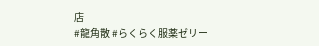店
#龍角散 #らくらく服薬ゼリー